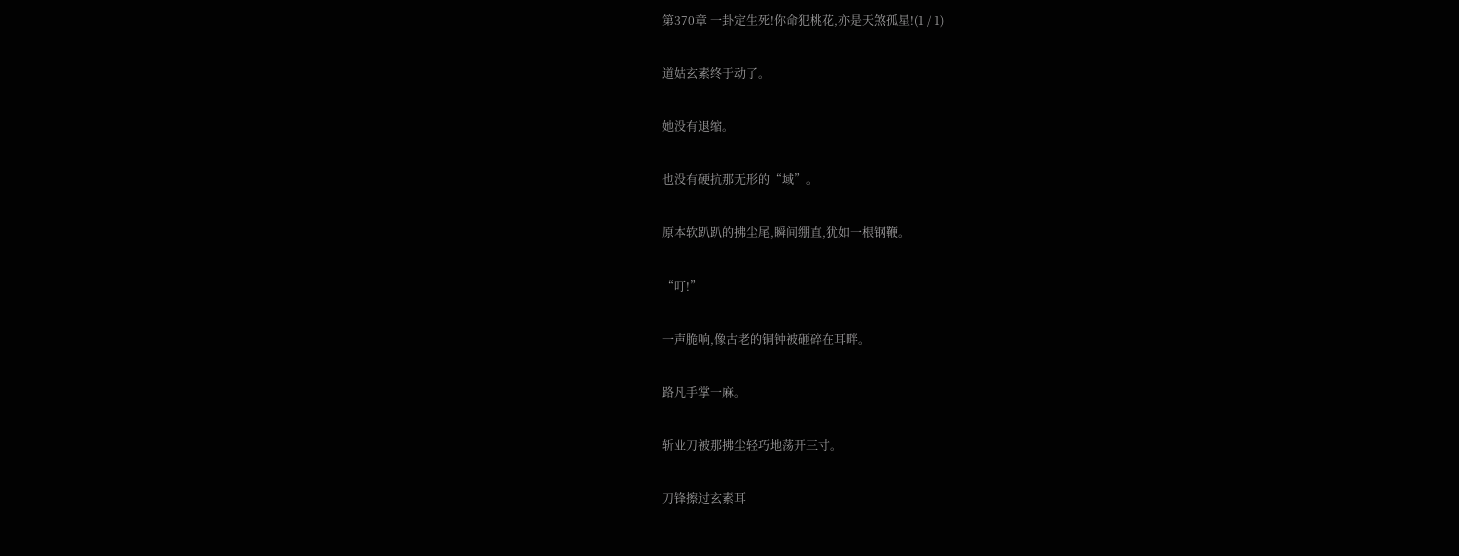第370章 一卦定生死!你命犯桃花,亦是天煞孤星!(1 / 1)

道姑玄素终于动了。

她没有退缩。

也没有硬抗那无形的“域”。

原本软趴趴的拂尘尾,瞬间绷直,犹如一根钢鞭。

“叮!”

一声脆响,像古老的铜钟被砸碎在耳畔。

路凡手掌一麻。

斩业刀被那拂尘轻巧地荡开三寸。

刀锋擦过玄素耳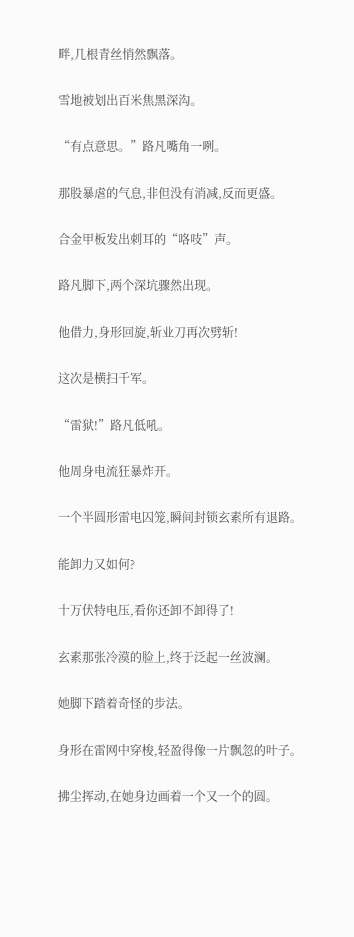畔,几根青丝悄然飘落。

雪地被划出百米焦黑深沟。

“有点意思。”路凡嘴角一咧。

那股暴虐的气息,非但没有消减,反而更盛。

合金甲板发出刺耳的“咯吱”声。

路凡脚下,两个深坑骤然出现。

他借力,身形回旋,斩业刀再次劈斩!

这次是横扫千军。

“雷狱!”路凡低吼。

他周身电流狂暴炸开。

一个半圆形雷电囚笼,瞬间封锁玄素所有退路。

能卸力又如何?

十万伏特电压,看你还卸不卸得了!

玄素那张冷漠的脸上,终于泛起一丝波澜。

她脚下踏着奇怪的步法。

身形在雷网中穿梭,轻盈得像一片飘忽的叶子。

拂尘挥动,在她身边画着一个又一个的圆。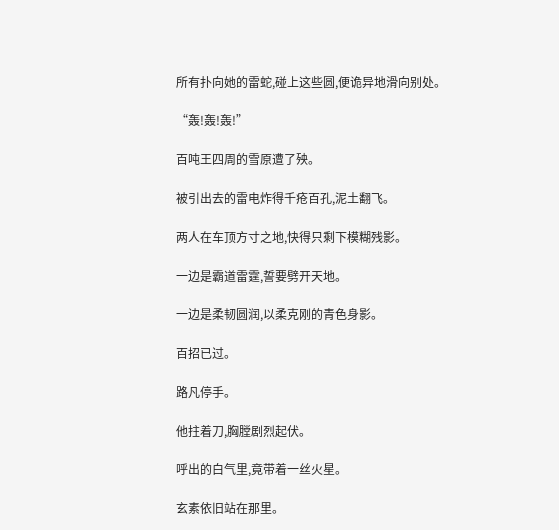所有扑向她的雷蛇,碰上这些圆,便诡异地滑向别处。

“轰!轰!轰!”

百吨王四周的雪原遭了殃。

被引出去的雷电炸得千疮百孔,泥土翻飞。

两人在车顶方寸之地,快得只剩下模糊残影。

一边是霸道雷霆,誓要劈开天地。

一边是柔韧圆润,以柔克刚的青色身影。

百招已过。

路凡停手。

他拄着刀,胸膛剧烈起伏。

呼出的白气里,竟带着一丝火星。

玄素依旧站在那里。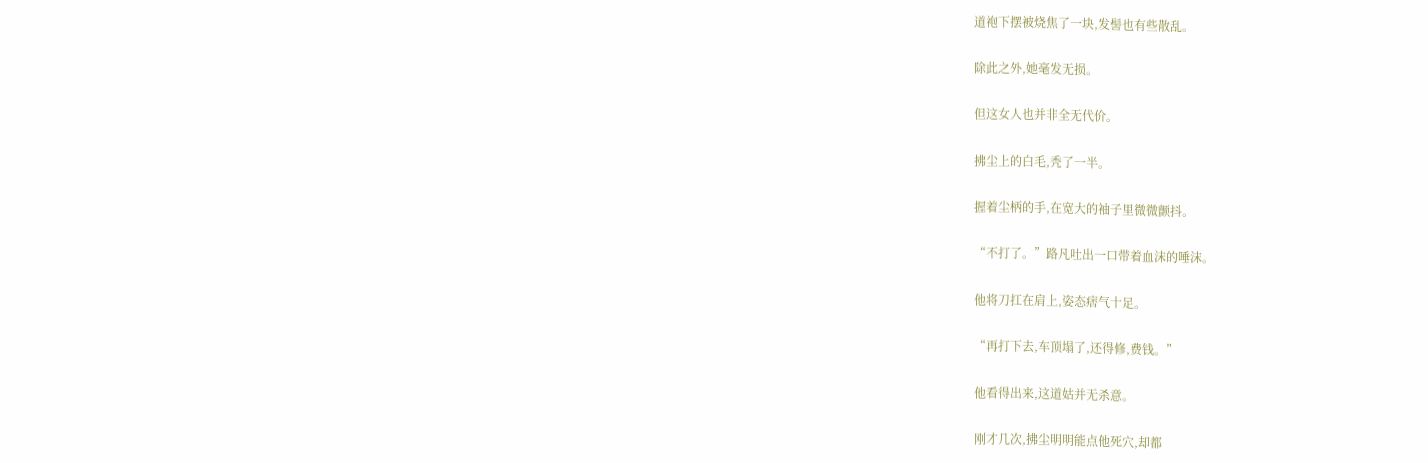道袍下摆被烧焦了一块,发髻也有些散乱。

除此之外,她毫发无损。

但这女人也并非全无代价。

拂尘上的白毛,秃了一半。

握着尘柄的手,在宽大的袖子里微微颤抖。

“不打了。”路凡吐出一口带着血沫的唾沫。

他将刀扛在肩上,姿态痞气十足。

“再打下去,车顶塌了,还得修,费钱。”

他看得出来,这道姑并无杀意。

刚才几次,拂尘明明能点他死穴,却都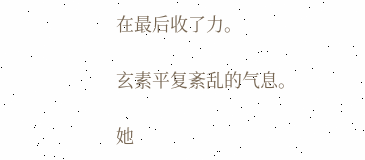在最后收了力。

玄素平复紊乱的气息。

她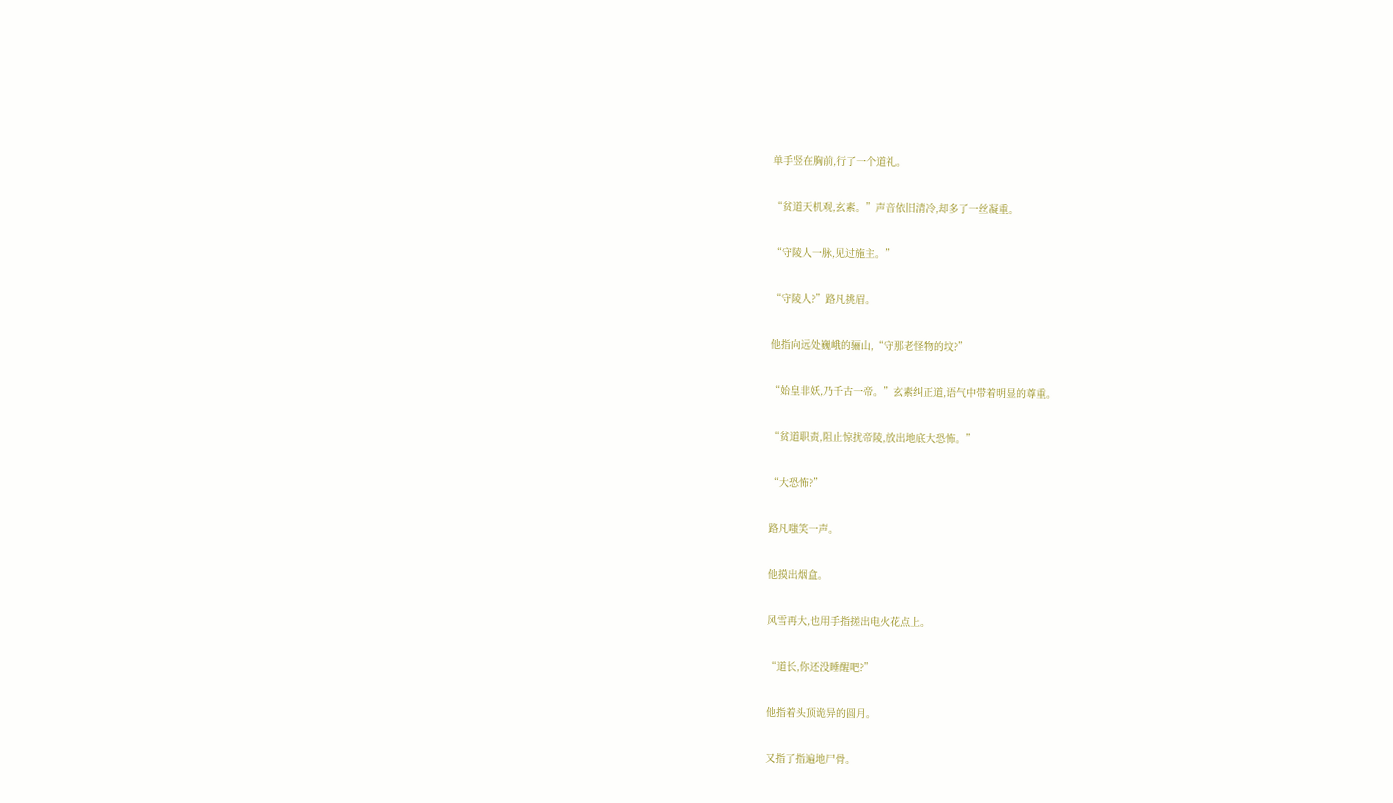单手竖在胸前,行了一个道礼。

“贫道天机观,玄素。”声音依旧清冷,却多了一丝凝重。

“守陵人一脉,见过施主。”

“守陵人?”路凡挑眉。

他指向远处巍峨的骊山,“守那老怪物的坟?”

“始皇非妖,乃千古一帝。”玄素纠正道,语气中带着明显的尊重。

“贫道职责,阻止惊扰帝陵,放出地底大恐怖。”

“大恐怖?”

路凡嗤笑一声。

他摸出烟盒。

风雪再大,也用手指搓出电火花点上。

“道长,你还没睡醒吧?”

他指着头顶诡异的圆月。

又指了指遍地尸骨。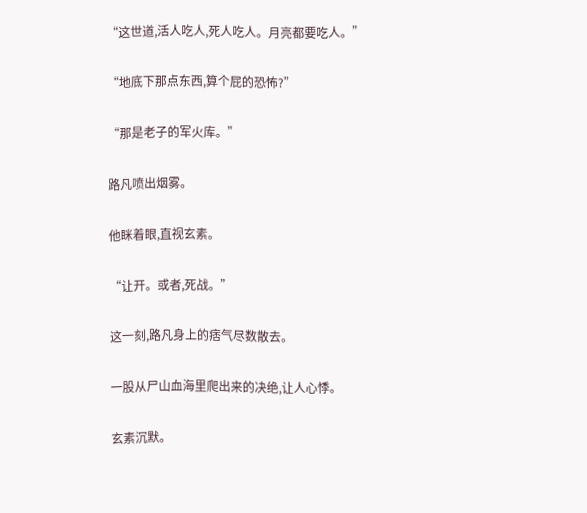“这世道,活人吃人,死人吃人。月亮都要吃人。”

“地底下那点东西,算个屁的恐怖?”

“那是老子的军火库。”

路凡喷出烟雾。

他眯着眼,直视玄素。

“让开。或者,死战。”

这一刻,路凡身上的痞气尽数散去。

一股从尸山血海里爬出来的决绝,让人心悸。

玄素沉默。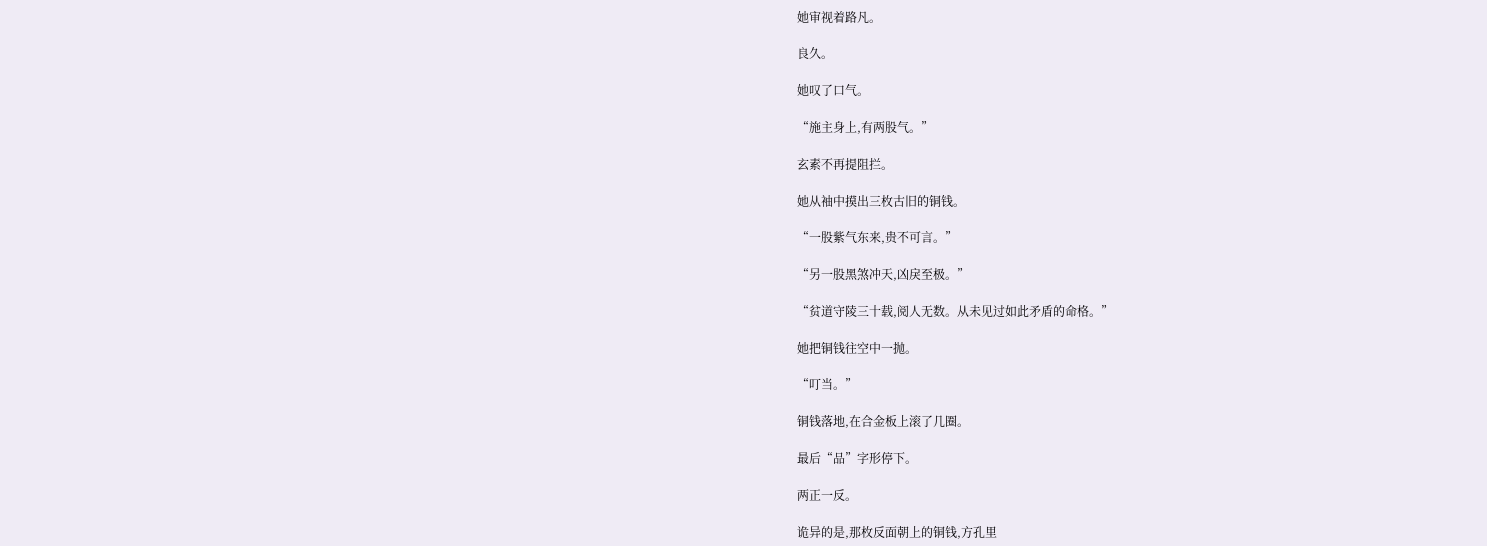她审视着路凡。

良久。

她叹了口气。

“施主身上,有两股气。”

玄素不再提阻拦。

她从袖中摸出三枚古旧的铜钱。

“一股紫气东来,贵不可言。”

“另一股黑煞冲天,凶戾至极。”

“贫道守陵三十载,阅人无数。从未见过如此矛盾的命格。”

她把铜钱往空中一抛。

“叮当。”

铜钱落地,在合金板上滚了几圈。

最后“品”字形停下。

两正一反。

诡异的是,那枚反面朝上的铜钱,方孔里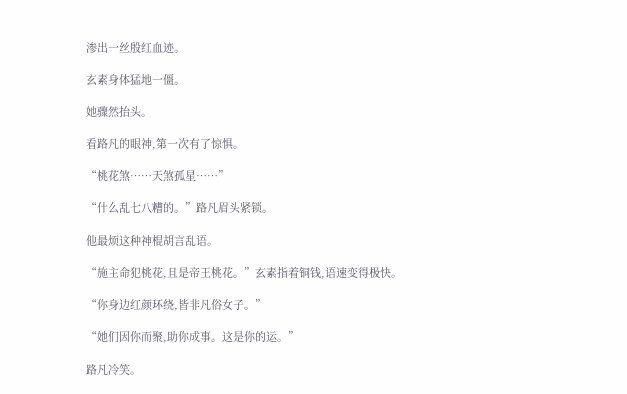渗出一丝殷红血迹。

玄素身体猛地一僵。

她骤然抬头。

看路凡的眼神,第一次有了惊惧。

“桃花煞……天煞孤星……”

“什么乱七八糟的。”路凡眉头紧锁。

他最烦这种神棍胡言乱语。

“施主命犯桃花,且是帝王桃花。”玄素指着铜钱,语速变得极快。

“你身边红颜环绕,皆非凡俗女子。”

“她们因你而聚,助你成事。这是你的运。”

路凡冷笑。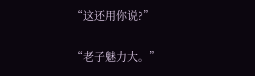“这还用你说?”

“老子魅力大。”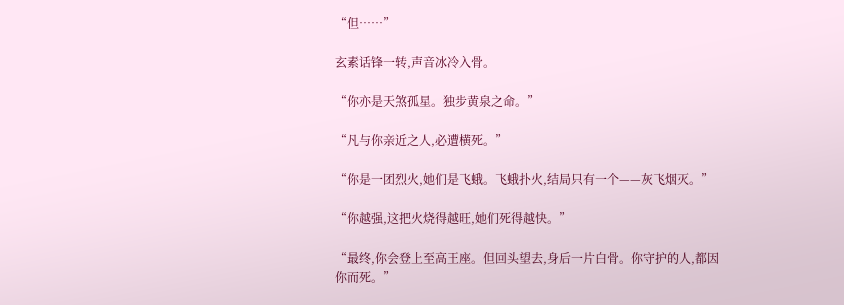“但……”

玄素话锋一转,声音冰冷入骨。

“你亦是天煞孤星。独步黄泉之命。”

“凡与你亲近之人,必遭横死。”

“你是一团烈火,她们是飞蛾。飞蛾扑火,结局只有一个——灰飞烟灭。”

“你越强,这把火烧得越旺,她们死得越快。”

“最终,你会登上至高王座。但回头望去,身后一片白骨。你守护的人,都因你而死。”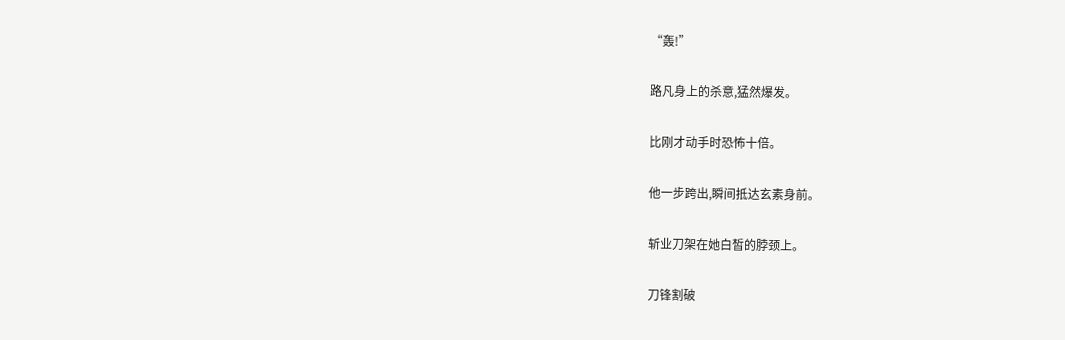“轰!”

路凡身上的杀意,猛然爆发。

比刚才动手时恐怖十倍。

他一步跨出,瞬间抵达玄素身前。

斩业刀架在她白皙的脖颈上。

刀锋割破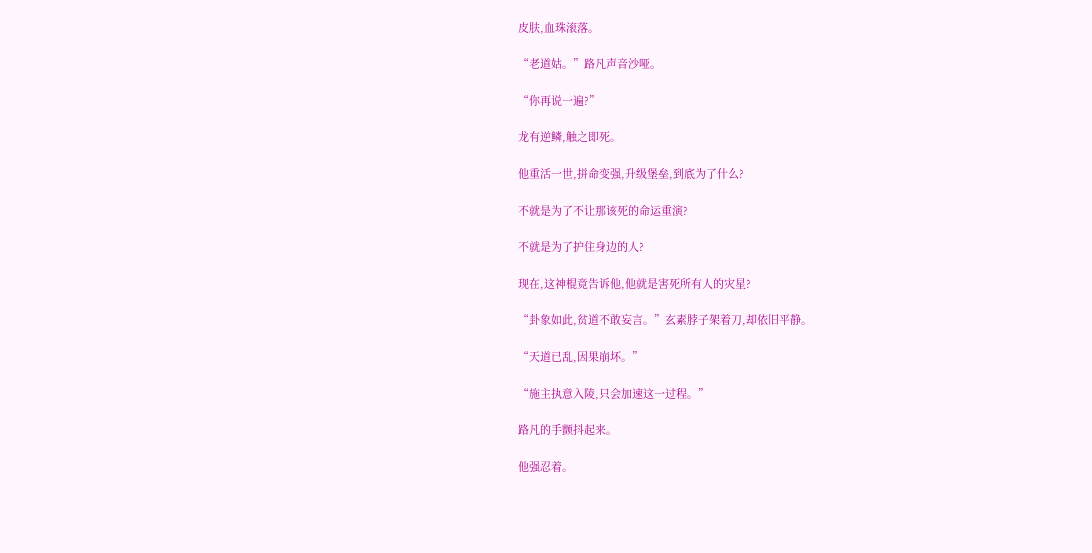皮肤,血珠滚落。

“老道姑。”路凡声音沙哑。

“你再说一遍?”

龙有逆鳞,触之即死。

他重活一世,拼命变强,升级堡垒,到底为了什么?

不就是为了不让那该死的命运重演?

不就是为了护住身边的人?

现在,这神棍竟告诉他,他就是害死所有人的灾星?

“卦象如此,贫道不敢妄言。”玄素脖子架着刀,却依旧平静。

“天道已乱,因果崩坏。”

“施主执意入陵,只会加速这一过程。”

路凡的手颤抖起来。

他强忍着。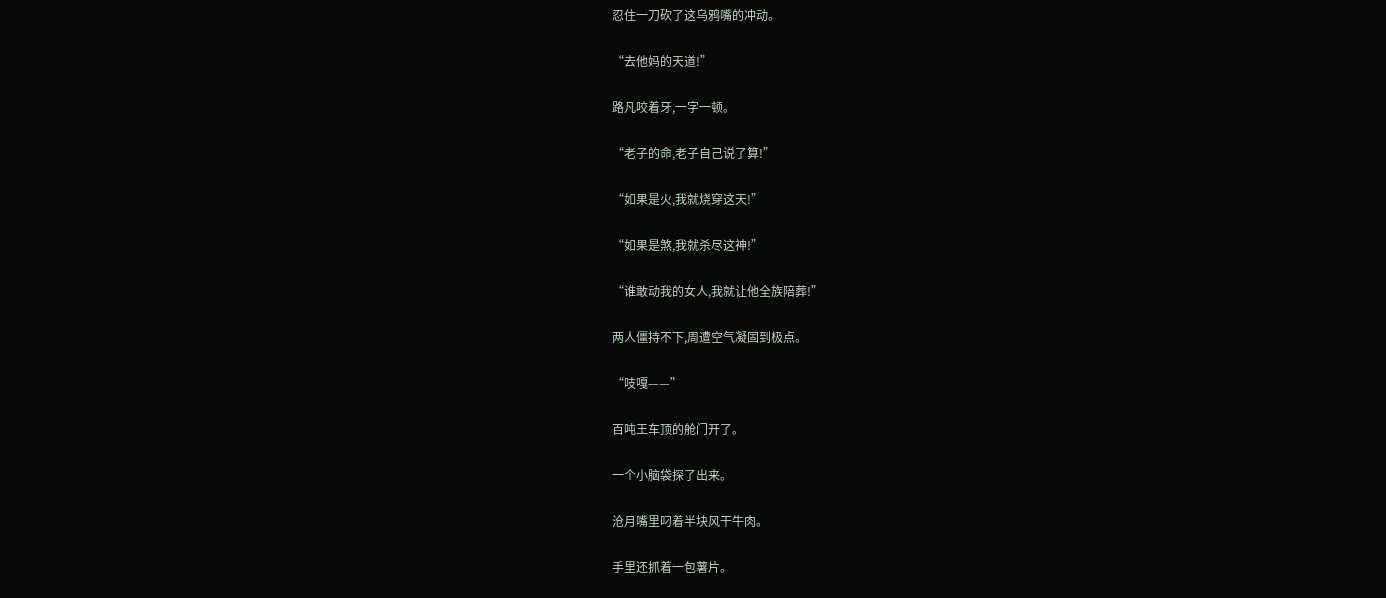忍住一刀砍了这乌鸦嘴的冲动。

“去他妈的天道!”

路凡咬着牙,一字一顿。

“老子的命,老子自己说了算!”

“如果是火,我就烧穿这天!”

“如果是煞,我就杀尽这神!”

“谁敢动我的女人,我就让他全族陪葬!”

两人僵持不下,周遭空气凝固到极点。

“吱嘎——”

百吨王车顶的舱门开了。

一个小脑袋探了出来。

沧月嘴里叼着半块风干牛肉。

手里还抓着一包薯片。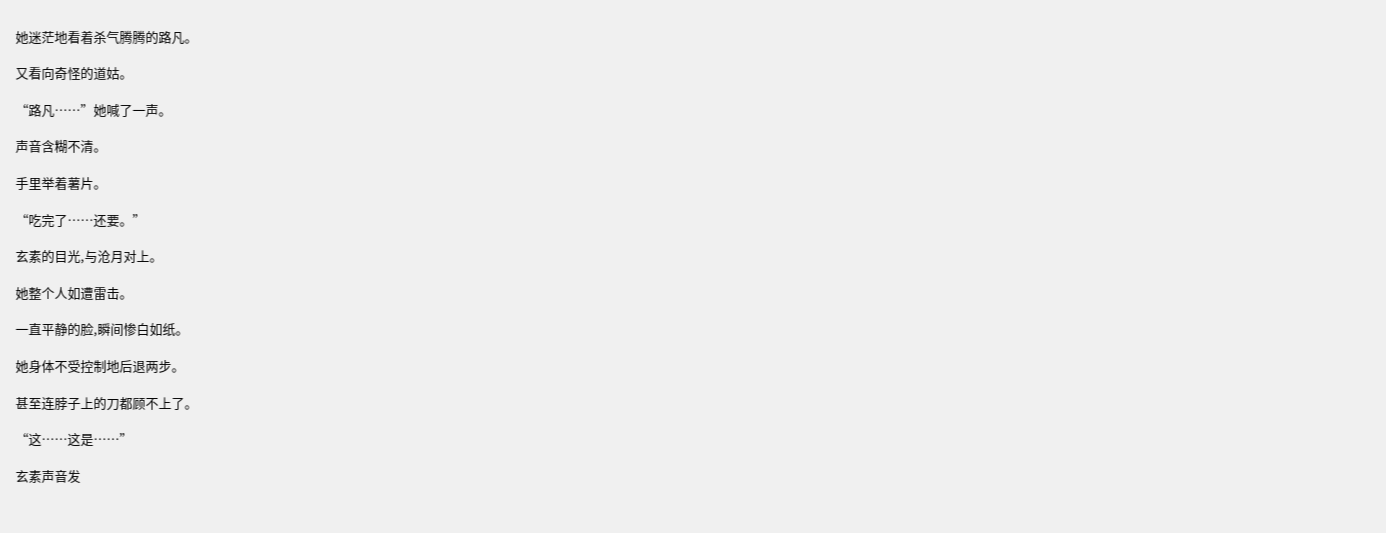她迷茫地看着杀气腾腾的路凡。

又看向奇怪的道姑。

“路凡……”她喊了一声。

声音含糊不清。

手里举着薯片。

“吃完了……还要。”

玄素的目光,与沧月对上。

她整个人如遭雷击。

一直平静的脸,瞬间惨白如纸。

她身体不受控制地后退两步。

甚至连脖子上的刀都顾不上了。

“这……这是……”

玄素声音发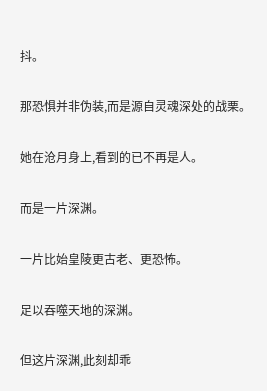抖。

那恐惧并非伪装,而是源自灵魂深处的战栗。

她在沧月身上,看到的已不再是人。

而是一片深渊。

一片比始皇陵更古老、更恐怖。

足以吞噬天地的深渊。

但这片深渊,此刻却乖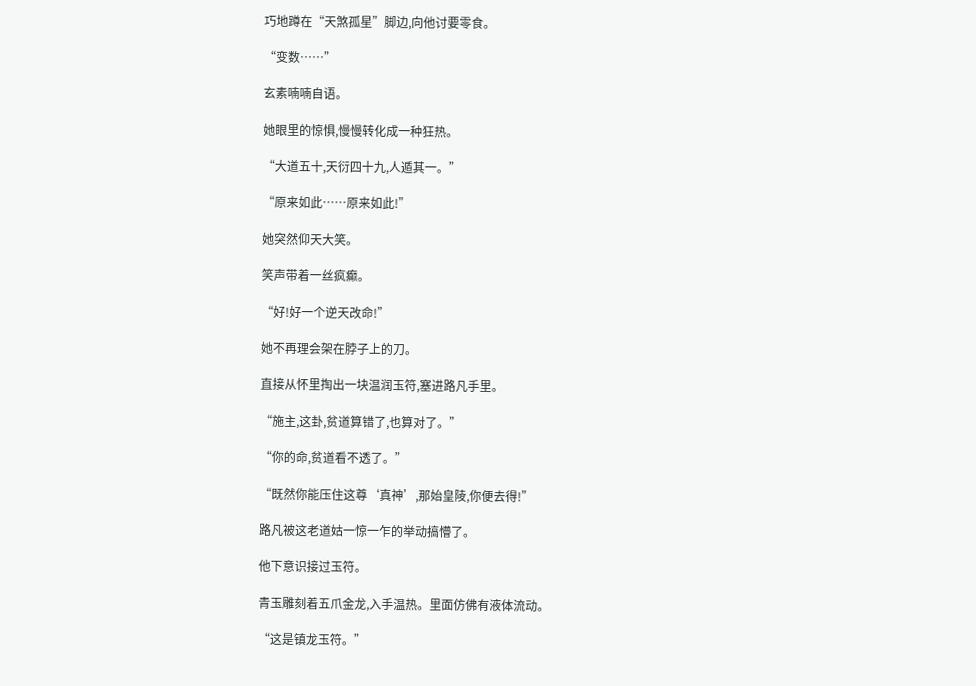巧地蹲在“天煞孤星”脚边,向他讨要零食。

“变数……”

玄素喃喃自语。

她眼里的惊惧,慢慢转化成一种狂热。

“大道五十,天衍四十九,人遁其一。”

“原来如此……原来如此!”

她突然仰天大笑。

笑声带着一丝疯癫。

“好!好一个逆天改命!”

她不再理会架在脖子上的刀。

直接从怀里掏出一块温润玉符,塞进路凡手里。

“施主,这卦,贫道算错了,也算对了。”

“你的命,贫道看不透了。”

“既然你能压住这尊‘真神’,那始皇陵,你便去得!”

路凡被这老道姑一惊一乍的举动搞懵了。

他下意识接过玉符。

青玉雕刻着五爪金龙,入手温热。里面仿佛有液体流动。

“这是镇龙玉符。”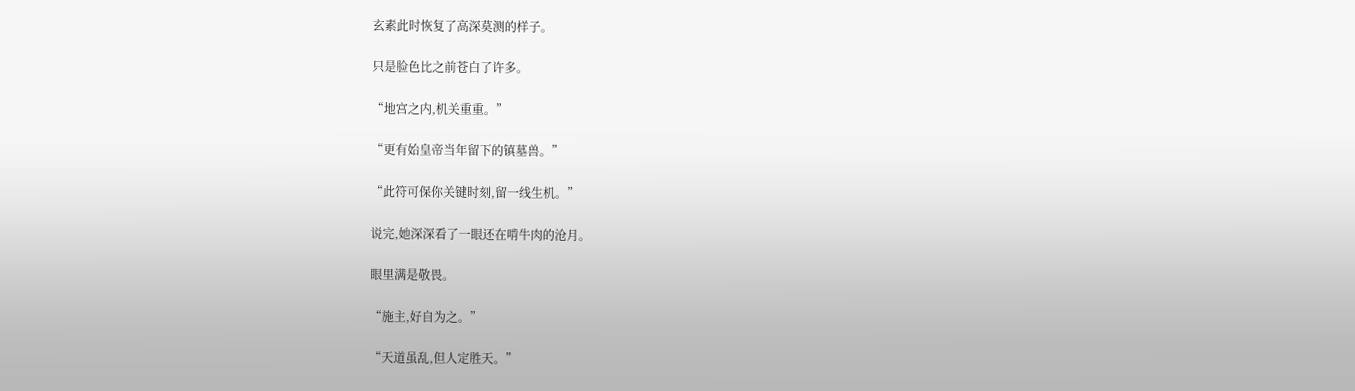玄素此时恢复了高深莫测的样子。

只是脸色比之前苍白了许多。

“地宫之内,机关重重。”

“更有始皇帝当年留下的镇墓兽。”

“此符可保你关键时刻,留一线生机。”

说完,她深深看了一眼还在啃牛肉的沧月。

眼里满是敬畏。

“施主,好自为之。”

“天道虽乱,但人定胜天。”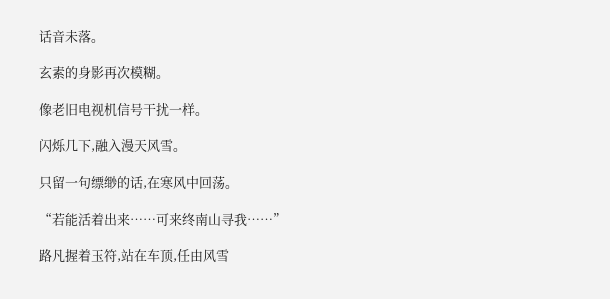话音未落。

玄素的身影再次模糊。

像老旧电视机信号干扰一样。

闪烁几下,融入漫天风雪。

只留一句缥缈的话,在寒风中回荡。

“若能活着出来……可来终南山寻我……”

路凡握着玉符,站在车顶,任由风雪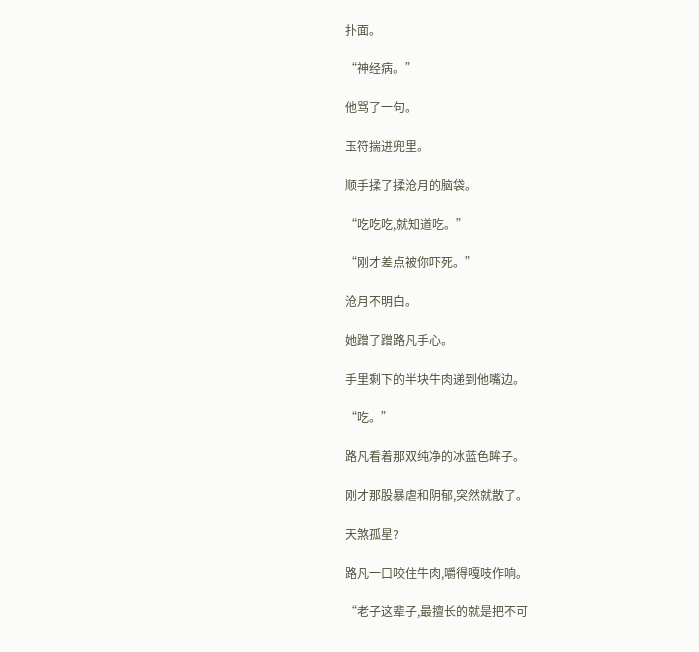扑面。

“神经病。”

他骂了一句。

玉符揣进兜里。

顺手揉了揉沧月的脑袋。

“吃吃吃,就知道吃。”

“刚才差点被你吓死。”

沧月不明白。

她蹭了蹭路凡手心。

手里剩下的半块牛肉递到他嘴边。

“吃。”

路凡看着那双纯净的冰蓝色眸子。

刚才那股暴虐和阴郁,突然就散了。

天煞孤星?

路凡一口咬住牛肉,嚼得嘎吱作响。

“老子这辈子,最擅长的就是把不可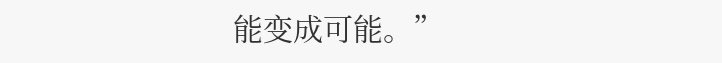能变成可能。”